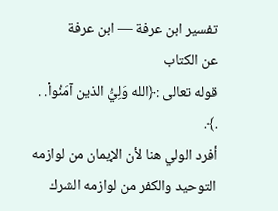تفسير ابن عرفة — ابن عرفة
عن الكتاب
قوله تعالى :﴿الله وَلِيُّ الذين آمَنُواْ. . .﴾.
أفرد الولي هنا لأن الإيمان من لوازمه التوحيد والكفر من لوازمه الشرك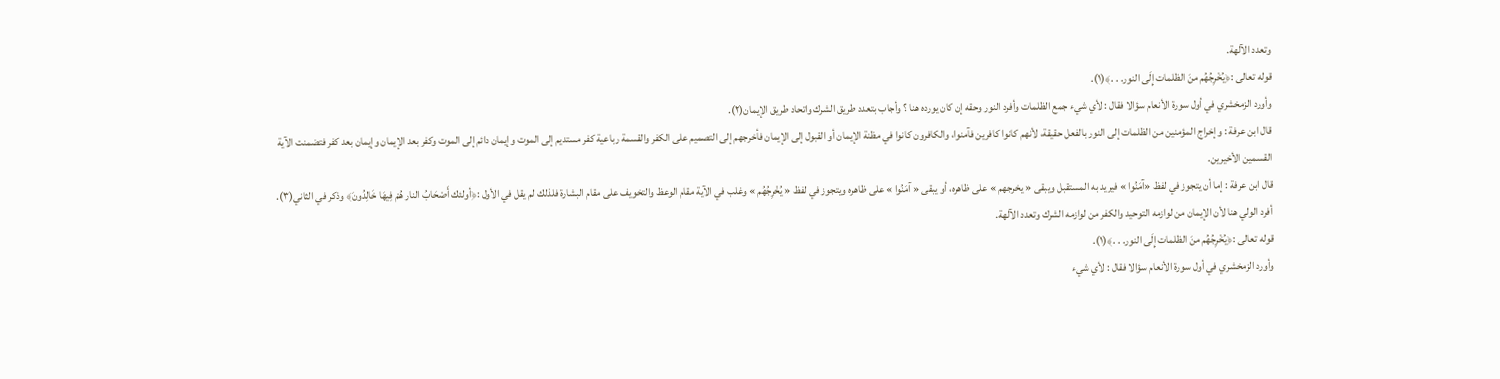وتعدد الآلهة.
قوله تعالى :﴿يُخْرِجُهُم منَ الظلمات إِلَى النور. . .﴾(١).
وأورد الزمخشري في أول سورة الأنعام سؤالا فقال : لأي شيء جمع الظلمات وأفرد النور وحقه إن كان يورده هنا ؟ وأجاب بتعدد طريق الشرك واتحاد طريق الإيمان(٢).
قال ابن عرفة : وإخراج المؤمنين من الظلمات إلى النور بالفعل حقيقة، لأنهم كانوا كافرين فآمنوا، والكافرون كانوا في مظنة الإيمان أو القبول إلى الإيمان فأخرجهم إلى التصميم على الكفر والقسمة رباعية كفر مستديم إلى الموت وإيمان دائم إلى الموت وكفر بعد الإيمان وإيمان بعد كفر فتضمنت الآية القسمين الأخيرين.
قال ابن عرفة : إما أن يتجوز في لفظ «آمَنُوا » فيريد به المستقبل ويبقى « يخرجهم » على ظاهره، أو يبقى « آمَنُوا » على ظاهره ويتجوز في لفظ « يُخْرِجُهُم » وغلب في الآية مقام الوعظ والتخويف على مقام البشارة فلذلك لم يقل في الأول :﴿أولئك أَصْحَابُ النار هُمْ فِيهَا خَالِدُونَ﴾ وذكر في الثاني(٣).
أفرد الولي هنا لأن الإيمان من لوازمه التوحيد والكفر من لوازمه الشرك وتعدد الآلهة.
قوله تعالى :﴿يُخْرِجُهُم منَ الظلمات إِلَى النور. . .﴾(١).
وأورد الزمخشري في أول سورة الأنعام سؤالا فقال : لأي شيء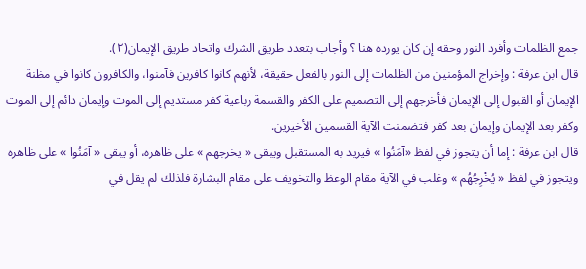جمع الظلمات وأفرد النور وحقه إن كان يورده هنا ؟ وأجاب بتعدد طريق الشرك واتحاد طريق الإيمان(٢).
قال ابن عرفة : وإخراج المؤمنين من الظلمات إلى النور بالفعل حقيقة، لأنهم كانوا كافرين فآمنوا، والكافرون كانوا في مظنة الإيمان أو القبول إلى الإيمان فأخرجهم إلى التصميم على الكفر والقسمة رباعية كفر مستديم إلى الموت وإيمان دائم إلى الموت وكفر بعد الإيمان وإيمان بعد كفر فتضمنت الآية القسمين الأخيرين.
قال ابن عرفة : إما أن يتجوز في لفظ «آمَنُوا » فيريد به المستقبل ويبقى « يخرجهم » على ظاهره، أو يبقى « آمَنُوا » على ظاهره ويتجوز في لفظ « يُخْرِجُهُم » وغلب في الآية مقام الوعظ والتخويف على مقام البشارة فلذلك لم يقل في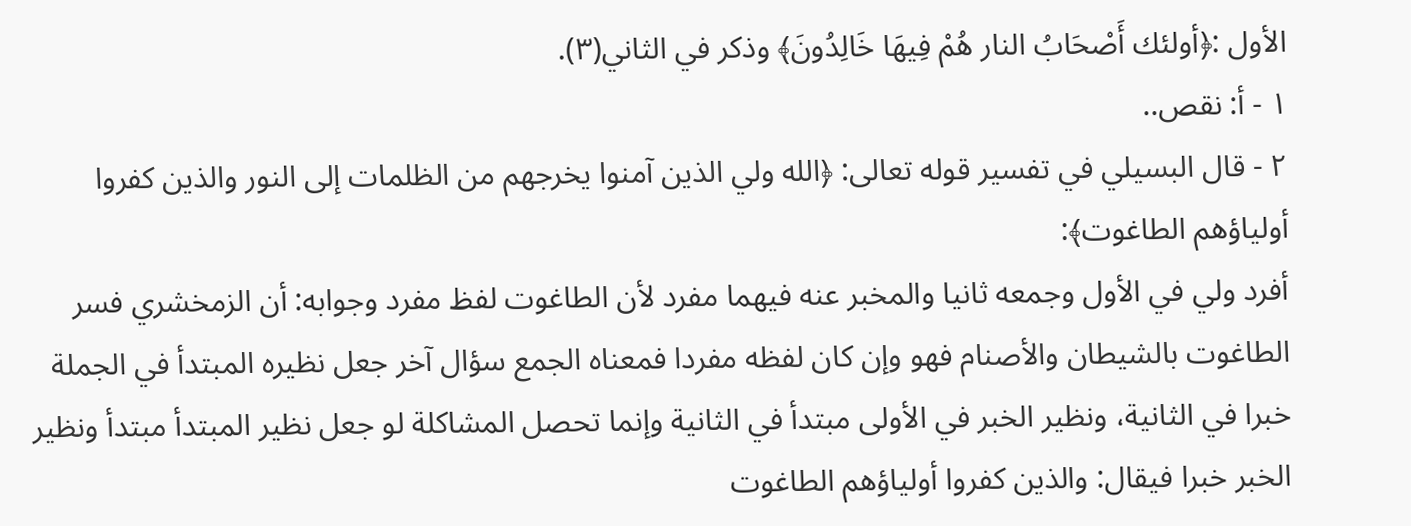الأول :﴿أولئك أَصْحَابُ النار هُمْ فِيهَا خَالِدُونَ﴾ وذكر في الثاني(٣).
١ - أ: نقص..
٢ - قال البسيلي في تفسير قوله تعالى: ﴿الله ولي الذين آمنوا يخرجهم من الظلمات إلى النور والذين كفروا أولياؤهم الطاغوت﴾:
أفرد ولي في الأول وجمعه ثانيا والمخبر عنه فيهما مفرد لأن الطاغوت لفظ مفرد وجوابه: أن الزمخشري فسر الطاغوت بالشيطان والأصنام فهو وإن كان لفظه مفردا فمعناه الجمع سؤال آخر جعل نظيره المبتدأ في الجملة خبرا في الثانية، ونظير الخبر في الأولى مبتدأ في الثانية وإنما تحصل المشاكلة لو جعل نظير المبتدأ مبتدأ ونظير الخبر خبرا فيقال: والذين كفروا أولياؤهم الطاغوت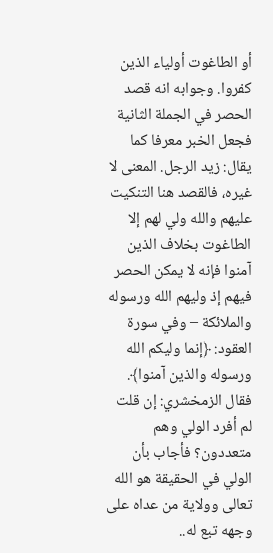أو الطاغوت أولياء الذين كفروا. وجوابه انه قصد الحصر في الجملة الثانية فجعل الخبر معرفا كما يقال: زيد الرجل. المعنى لا غيره، فالقصد هنا التنكيت عليهم والله ولي لهم إلا الطاغوت بخلاف الذين آمنوا فإنه لا يمكن الحصر فيهم إذ وليهم الله ورسوله والملائكة – وفي سورة العقود: ﴿إنما وليكم الله ورسوله والذين آمنوا﴾.
فقال الزمخشري: إن قلت لم أفرد الولي وهم متعددون؟ فأجاب بأن الولي في الحقيقة هو الله تعالى وولاية من عداه على وجهه تبع له..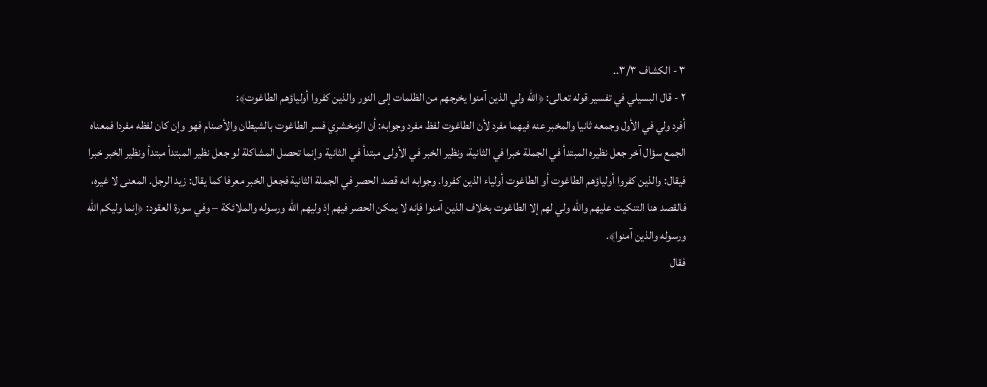٣ - الكشاف ٣/٣..
٢ - قال البسيلي في تفسير قوله تعالى: ﴿الله ولي الذين آمنوا يخرجهم من الظلمات إلى النور والذين كفروا أولياؤهم الطاغوت﴾:
أفرد ولي في الأول وجمعه ثانيا والمخبر عنه فيهما مفرد لأن الطاغوت لفظ مفرد وجوابه: أن الزمخشري فسر الطاغوت بالشيطان والأصنام فهو وإن كان لفظه مفردا فمعناه الجمع سؤال آخر جعل نظيره المبتدأ في الجملة خبرا في الثانية، ونظير الخبر في الأولى مبتدأ في الثانية وإنما تحصل المشاكلة لو جعل نظير المبتدأ مبتدأ ونظير الخبر خبرا فيقال: والذين كفروا أولياؤهم الطاغوت أو الطاغوت أولياء الذين كفروا. وجوابه انه قصد الحصر في الجملة الثانية فجعل الخبر معرفا كما يقال: زيد الرجل. المعنى لا غيره، فالقصد هنا التنكيت عليهم والله ولي لهم إلا الطاغوت بخلاف الذين آمنوا فإنه لا يمكن الحصر فيهم إذ وليهم الله ورسوله والملائكة – وفي سورة العقود: ﴿إنما وليكم الله ورسوله والذين آمنوا﴾.
فقال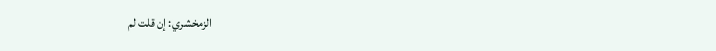الزمخشري: إن قلت لم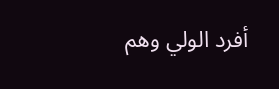أفرد الولي وهم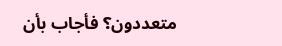متعددون؟ فأجاب بأن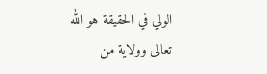الولي في الحقيقة هو الله تعالى وولاية من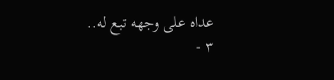عداه على وجهه تبع له..
٣ -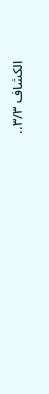الكشاف ٣/٣..